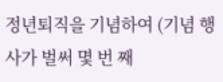정년퇴직을 기념하여 (기념 행사가 벌써 몇 번 째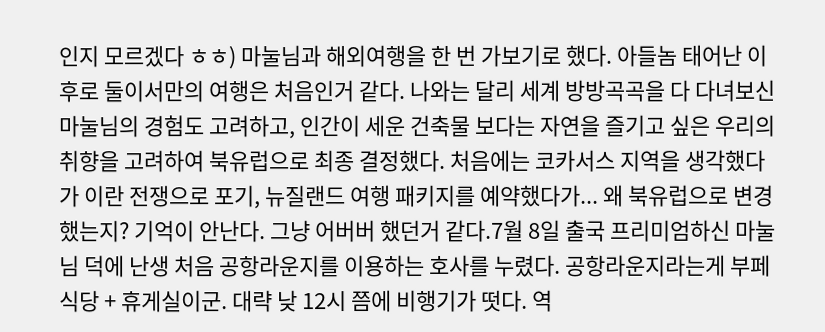인지 모르겠다 ㅎㅎ) 마눌님과 해외여행을 한 번 가보기로 했다. 아들놈 태어난 이후로 둘이서만의 여행은 처음인거 같다. 나와는 달리 세계 방방곡곡을 다 다녀보신 마눌님의 경험도 고려하고, 인간이 세운 건축물 보다는 자연을 즐기고 싶은 우리의 취향을 고려하여 북유럽으로 최종 결정했다. 처음에는 코카서스 지역을 생각했다가 이란 전쟁으로 포기, 뉴질랜드 여행 패키지를 예약했다가... 왜 북유럽으로 변경했는지? 기억이 안난다. 그냥 어버버 했던거 같다.7월 8일 출국 프리미엄하신 마눌님 덕에 난생 처음 공항라운지를 이용하는 호사를 누렸다. 공항라운지라는게 부페 식당 + 휴게실이군. 대략 낮 12시 쯤에 비행기가 떳다. 역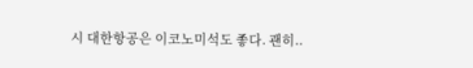시 대한항공은 이코노미석도 좋다. 괜히..